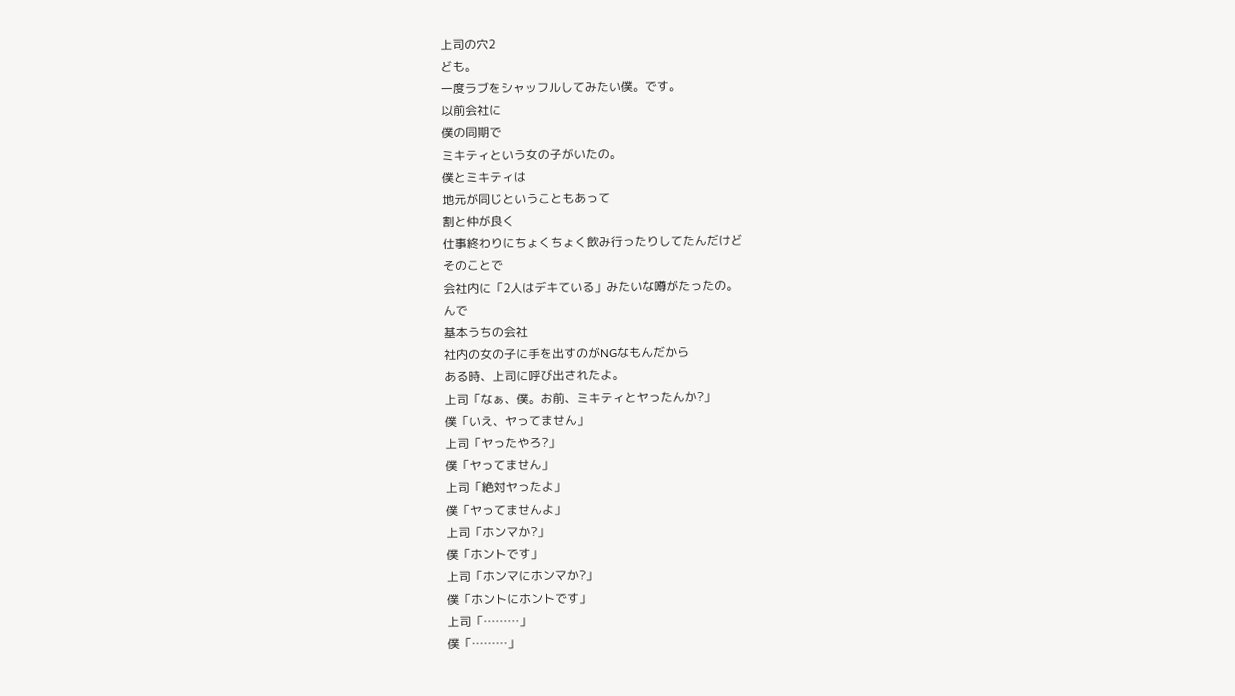上司の穴2
ども。
一度ラブをシャッフルしてみたい僕。です。
以前会社に
僕の同期で
ミキティという女の子がいたの。
僕とミキティは
地元が同じということもあって
割と仲が良く
仕事終わりにちょくちょく飲み行ったりしてたんだけど
そのことで
会社内に「2人はデキている」みたいな噂がたったの。
んで
基本うちの会社
社内の女の子に手を出すのがNGなもんだから
ある時、上司に呼び出されたよ。
上司「なぁ、僕。お前、ミキティとヤったんか?」
僕「いえ、ヤってません」
上司「ヤったやろ?」
僕「ヤってません」
上司「絶対ヤったよ」
僕「ヤってませんよ」
上司「ホンマか?」
僕「ホントです」
上司「ホンマにホンマか?」
僕「ホントにホントです」
上司「………」
僕「………」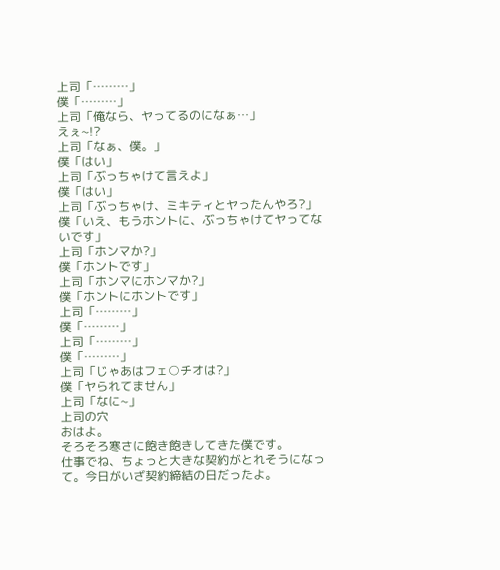上司「………」
僕「………」
上司「俺なら、ヤってるのになぁ…」
えぇ~!?
上司「なぁ、僕。」
僕「はい」
上司「ぶっちゃけて言えよ」
僕「はい」
上司「ぶっちゃけ、ミキティとヤったんやろ?」
僕「いえ、もうホントに、ぶっちゃけてヤってないです」
上司「ホンマか?」
僕「ホントです」
上司「ホンマにホンマか?」
僕「ホントにホントです」
上司「………」
僕「………」
上司「………」
僕「………」
上司「じゃあはフェ○チオは?」
僕「ヤられてません」
上司「なに~」
上司の穴
おはよ。
そろそろ寒さに飽き飽きしてきた僕です。
仕事でね、ちょっと大きな契約がとれそうになって。今日がいざ契約締結の日だったよ。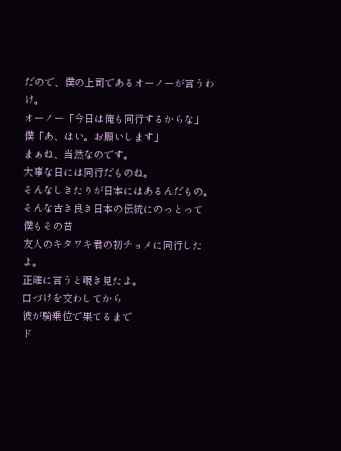だので、僕の上司であるオーノーが言うわけ。
オーノー「今日は俺も同行するからな」
僕「あ、はい。お願いします」
まぁね、当然なのです。
大事な日には同行だものね。
そんなしきたりが日本にはあるんだもの。
そんな古き良き日本の伝統にのっとって
僕もその昔
友人のキタワキ君の初チョメに同行したよ。
正確に言うと覗き見たよ。
口づけを交わしてから
彼が騎乗位で果てるまで
ド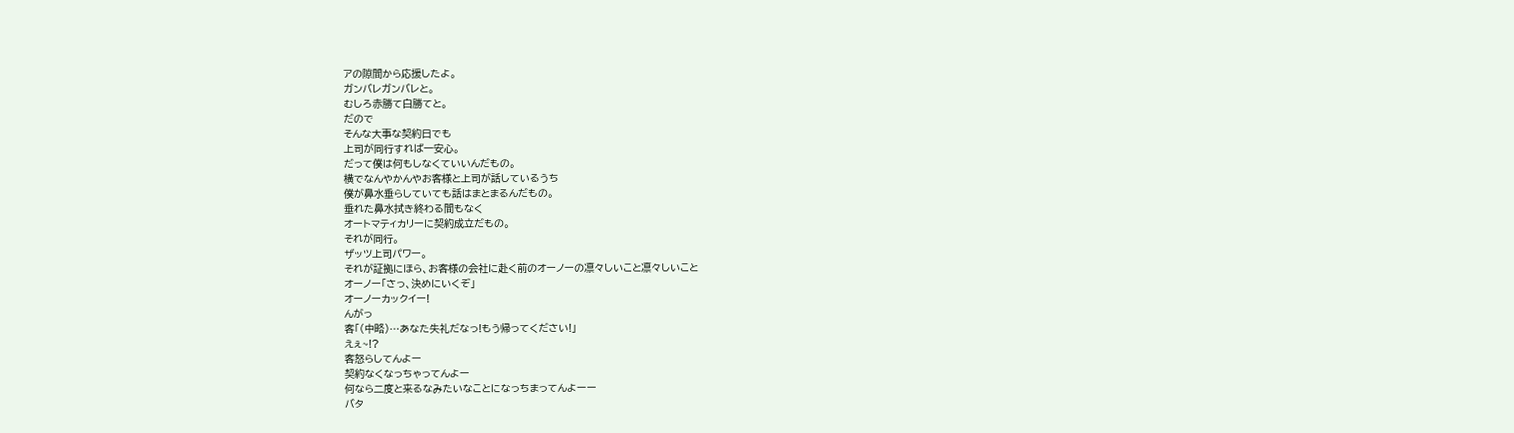アの隙間から応援したよ。
ガンバレガンバレと。
むしろ赤勝て白勝てと。
だので
そんな大事な契約日でも
上司が同行すれば一安心。
だって僕は何もしなくていいんだもの。
横でなんやかんやお客様と上司が話しているうち
僕が鼻水垂らしていても話はまとまるんだもの。
垂れた鼻水拭き終わる間もなく
オートマティカリーに契約成立だもの。
それが同行。
ザッツ上司パワー。
それが証拠にほら、お客様の会社に赴く前のオーノーの凛々しいこと凛々しいこと
オーノー「さっ、決めにいくぞ」
オーノーカックイー!
んがっ
客「(中略)…あなた失礼だなっ!もう帰ってください!」
えぇ~!?
客怒らしてんよー
契約なくなっちゃってんよー
何なら二度と来るなみたいなことになっちまってんよーー
バタ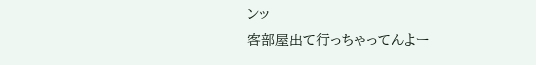ンッ
客部屋出て行っちゃってんよー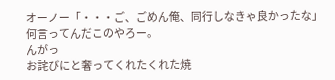オーノー「・・・ご、ごめん俺、同行しなきゃ良かったな」
何言ってんだこのやろー。
んがっ
お詫びにと奢ってくれたくれた焼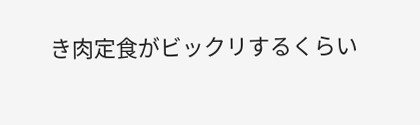き肉定食がビックリするくらい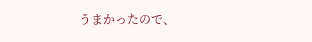うまかったので、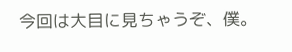今回は大目に見ちゃうぞ、僕。